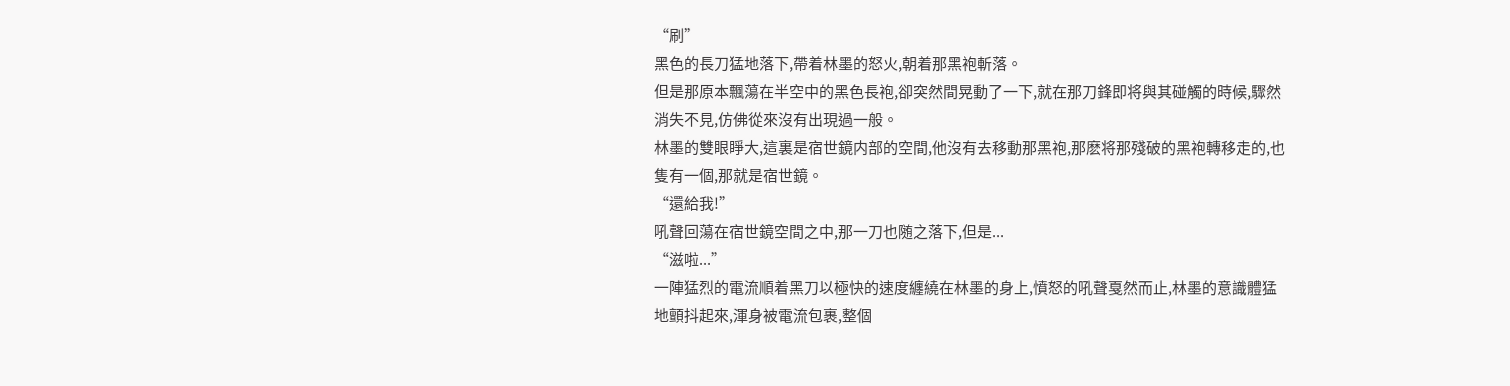“刷”
黑色的長刀猛地落下,帶着林墨的怒火,朝着那黑袍斬落。
但是那原本飄蕩在半空中的黑色長袍,卻突然間晃動了一下,就在那刀鋒即将與其碰觸的時候,驟然消失不見,仿佛從來沒有出現過一般。
林墨的雙眼睜大,這裏是宿世鏡内部的空間,他沒有去移動那黑袍,那麽将那殘破的黑袍轉移走的,也隻有一個,那就是宿世鏡。
“還給我!”
吼聲回蕩在宿世鏡空間之中,那一刀也随之落下,但是...
“滋啦...”
一陣猛烈的電流順着黑刀以極快的速度纏繞在林墨的身上,憤怒的吼聲戛然而止,林墨的意識體猛地顫抖起來,渾身被電流包裹,整個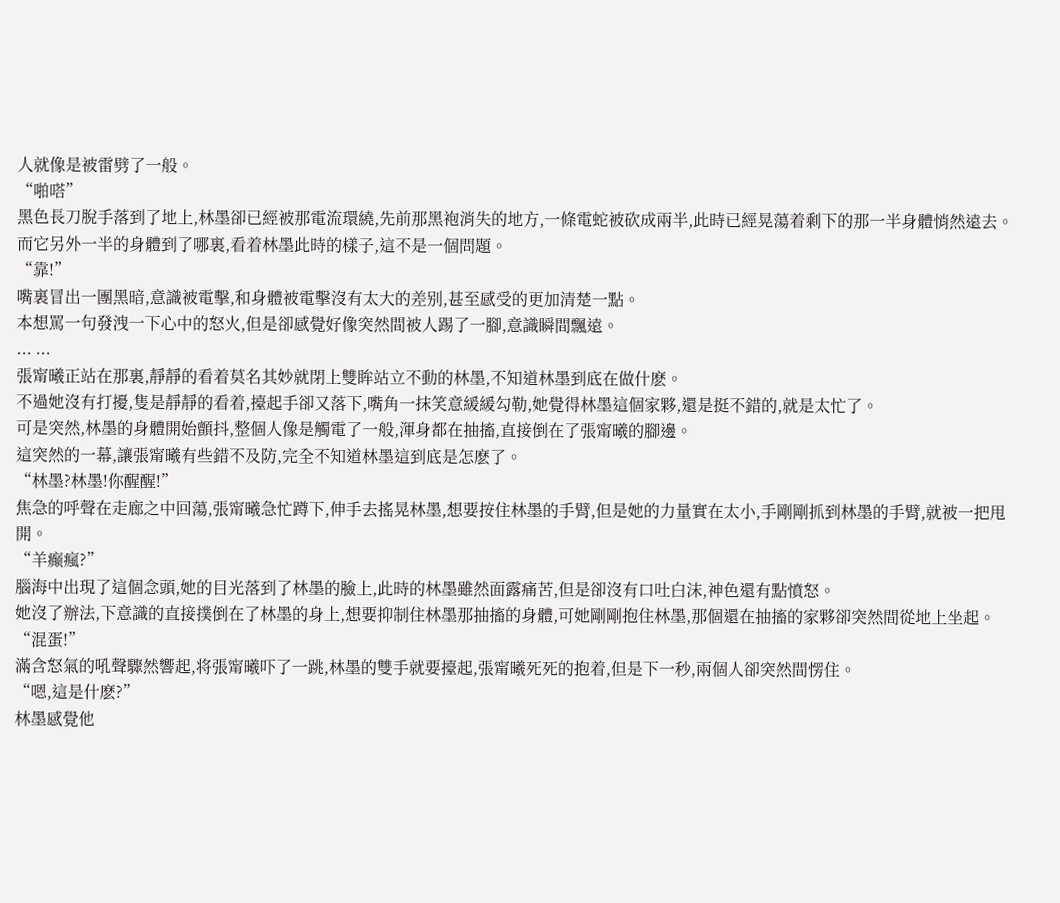人就像是被雷劈了一般。
“啪嗒”
黑色長刀脫手落到了地上,林墨卻已經被那電流環繞,先前那黑袍消失的地方,一條電蛇被砍成兩半,此時已經晃蕩着剩下的那一半身體悄然遠去。
而它另外一半的身體到了哪裏,看着林墨此時的樣子,這不是一個問題。
“靠!”
嘴裏冒出一團黑暗,意識被電擊,和身體被電擊沒有太大的差别,甚至感受的更加清楚一點。
本想罵一句發洩一下心中的怒火,但是卻感覺好像突然間被人踢了一腳,意識瞬間飄遠。
... ...
張甯曦正站在那裏,靜靜的看着莫名其妙就閉上雙眸站立不動的林墨,不知道林墨到底在做什麽。
不過她沒有打擾,隻是靜靜的看着,擡起手卻又落下,嘴角一抹笑意緩緩勾勒,她覺得林墨這個家夥,還是挺不錯的,就是太忙了。
可是突然,林墨的身體開始顫抖,整個人像是觸電了一般,渾身都在抽搐,直接倒在了張甯曦的腳邊。
這突然的一幕,讓張甯曦有些錯不及防,完全不知道林墨這到底是怎麽了。
“林墨?林墨!你醒醒!”
焦急的呼聲在走廊之中回蕩,張甯曦急忙蹲下,伸手去搖晃林墨,想要按住林墨的手臂,但是她的力量實在太小,手剛剛抓到林墨的手臂,就被一把甩開。
“羊癫瘋?”
腦海中出現了這個念頭,她的目光落到了林墨的臉上,此時的林墨雖然面露痛苦,但是卻沒有口吐白沫,神色還有點憤怒。
她沒了辦法,下意識的直接撲倒在了林墨的身上,想要抑制住林墨那抽搐的身體,可她剛剛抱住林墨,那個還在抽搐的家夥卻突然間從地上坐起。
“混蛋!”
滿含怒氣的吼聲驟然響起,将張甯曦吓了一跳,林墨的雙手就要擡起,張甯曦死死的抱着,但是下一秒,兩個人卻突然間愣住。
“嗯,這是什麽?”
林墨感覺他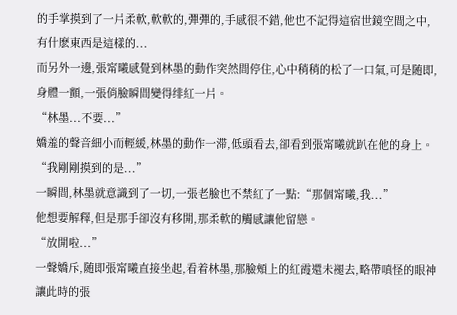的手掌摸到了一片柔軟,軟軟的,彈彈的,手感很不錯,他也不記得這宿世鏡空間之中,有什麽東西是這樣的...
而另外一邊,張甯曦感覺到林墨的動作突然間停住,心中稍稍的松了一口氣,可是随即,身體一顫,一張俏臉瞬間變得绯紅一片。
“林墨...不要...”
嬌羞的聲音細小而輕緩,林墨的動作一滞,低頭看去,卻看到張甯曦就趴在他的身上。
“我剛剛摸到的是...”
一瞬間,林墨就意識到了一切,一張老臉也不禁紅了一點:“那個甯曦,我...”
他想要解釋,但是那手卻沒有移開,那柔軟的觸感讓他留戀。
“放開啦...”
一聲嬌斥,随即張甯曦直接坐起,看着林墨,那臉頰上的紅霞還未褪去,略帶嗔怪的眼神讓此時的張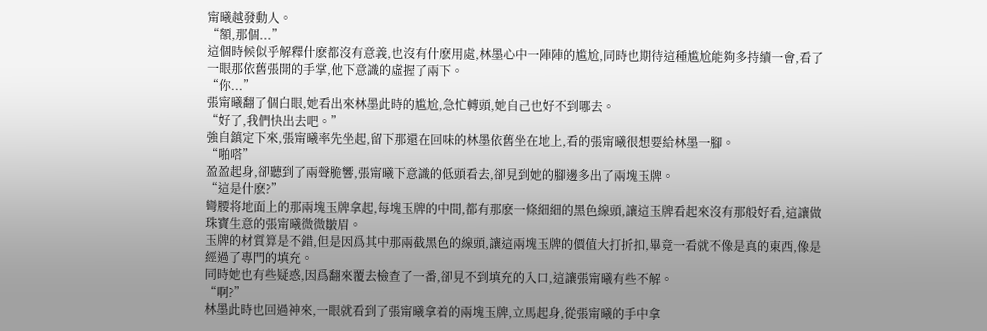甯曦越發動人。
“額,那個...”
這個時候似乎解釋什麽都沒有意義,也沒有什麽用處,林墨心中一陣陣的尴尬,同時也期待這種尴尬能夠多持續一會,看了一眼那依舊張開的手掌,他下意識的虛握了兩下。
“你...”
張甯曦翻了個白眼,她看出來林墨此時的尴尬,急忙轉頭,她自己也好不到哪去。
“好了,我們快出去吧。”
強自鎮定下來,張甯曦率先坐起,留下那還在回味的林墨依舊坐在地上,看的張甯曦很想要給林墨一腳。
“啪嗒”
盈盈起身,卻聽到了兩聲脆響,張甯曦下意識的低頭看去,卻見到她的腳邊多出了兩塊玉牌。
“這是什麽?”
彎腰将地面上的那兩塊玉牌拿起,每塊玉牌的中間,都有那麽一條細細的黑色線頭,讓這玉牌看起來沒有那般好看,這讓做珠寶生意的張甯曦微微皺眉。
玉牌的材質算是不錯,但是因爲其中那兩截黑色的線頭,讓這兩塊玉牌的價值大打折扣,畢竟一看就不像是真的東西,像是經過了專門的填充。
同時她也有些疑惑,因爲翻來覆去檢查了一番,卻見不到填充的入口,這讓張甯曦有些不解。
“啊?”
林墨此時也回過神來,一眼就看到了張甯曦拿着的兩塊玉牌,立馬起身,從張甯曦的手中拿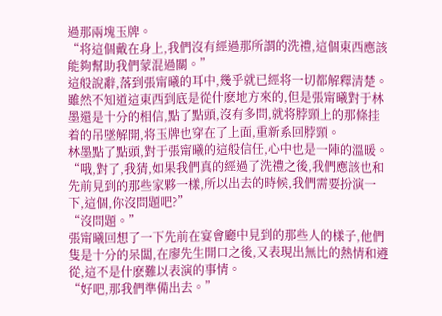過那兩塊玉牌。
“将這個戴在身上,我們沒有經過那所謂的洗禮,這個東西應該能夠幫助我們蒙混過關。”
這般說辭,落到張甯曦的耳中,幾乎就已經将一切都解釋清楚。
雖然不知道這東西到底是從什麽地方來的,但是張甯曦對于林墨還是十分的相信,點了點頭,沒有多問,就将脖頸上的那條挂着的吊墜解開,将玉牌也穿在了上面,重新系回脖頸。
林墨點了點頭,對于張甯曦的這般信任,心中也是一陣的溫暖。
“哦,對了,我猜,如果我們真的經過了洗禮之後,我們應該也和先前見到的那些家夥一樣,所以出去的時候,我們需要扮演一下,這個,你沒問題吧?”
“沒問題。”
張甯曦回想了一下先前在宴會廳中見到的那些人的樣子,他們隻是十分的呆闆,在廖先生開口之後,又表現出無比的熱情和遵從,這不是什麽難以表演的事情。
“好吧,那我們準備出去。”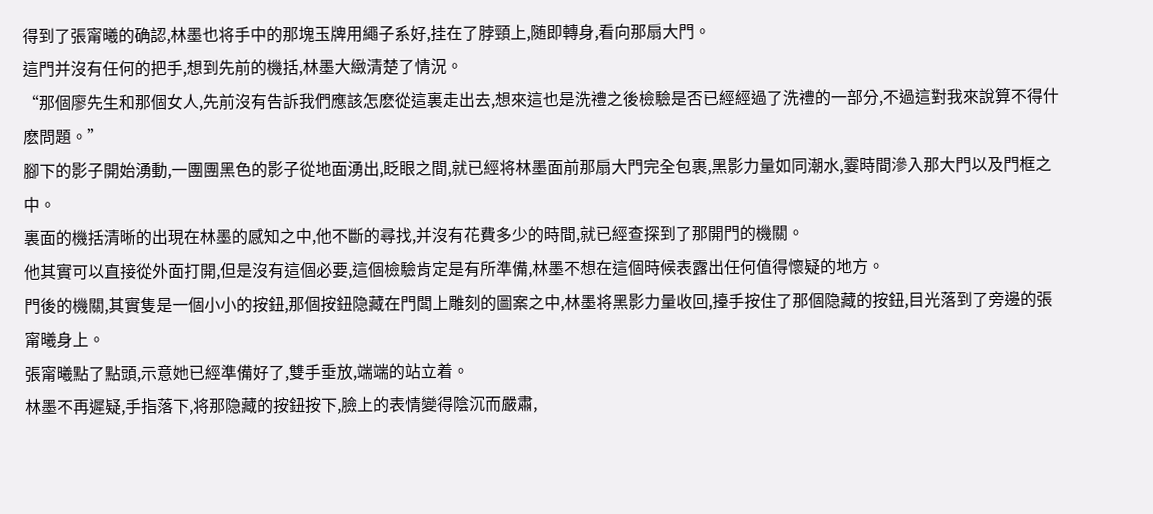得到了張甯曦的确認,林墨也将手中的那塊玉牌用繩子系好,挂在了脖頸上,随即轉身,看向那扇大門。
這門并沒有任何的把手,想到先前的機括,林墨大緻清楚了情況。
“那個廖先生和那個女人,先前沒有告訴我們應該怎麽從這裏走出去,想來這也是洗禮之後檢驗是否已經經過了洗禮的一部分,不過這對我來說算不得什麽問題。”
腳下的影子開始湧動,一團團黑色的影子從地面湧出,眨眼之間,就已經将林墨面前那扇大門完全包裹,黑影力量如同潮水,霎時間滲入那大門以及門框之中。
裏面的機括清晰的出現在林墨的感知之中,他不斷的尋找,并沒有花費多少的時間,就已經查探到了那開門的機關。
他其實可以直接從外面打開,但是沒有這個必要,這個檢驗肯定是有所準備,林墨不想在這個時候表露出任何值得懷疑的地方。
門後的機關,其實隻是一個小小的按鈕,那個按鈕隐藏在門闆上雕刻的圖案之中,林墨将黑影力量收回,擡手按住了那個隐藏的按鈕,目光落到了旁邊的張甯曦身上。
張甯曦點了點頭,示意她已經準備好了,雙手垂放,端端的站立着。
林墨不再遲疑,手指落下,将那隐藏的按鈕按下,臉上的表情變得陰沉而嚴肅,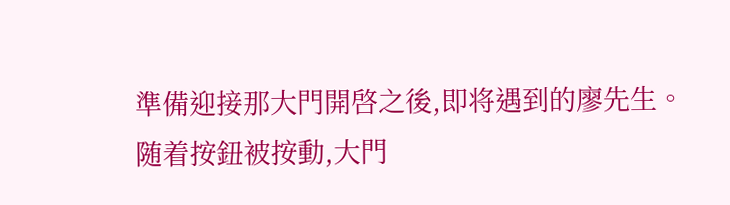準備迎接那大門開啓之後,即将遇到的廖先生。
随着按鈕被按動,大門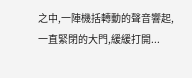之中,一陣機括轉動的聲音響起,一直緊閉的大門,緩緩打開...